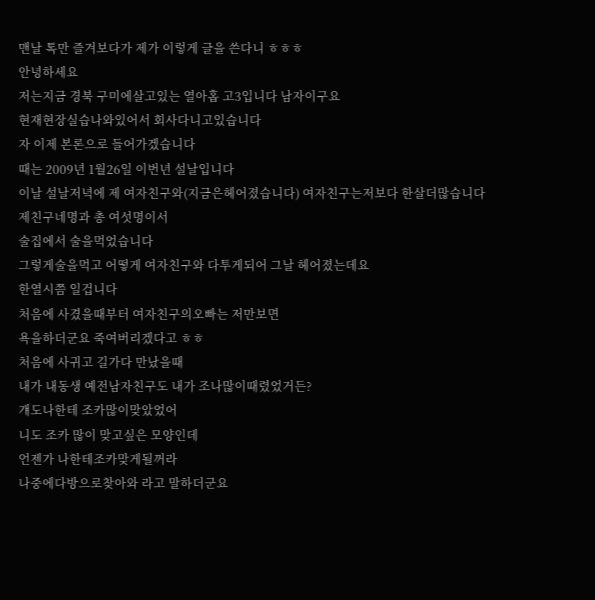맨날 톡만 즐겨보다가 제가 이렇게 글을 쓴다니 ㅎㅎㅎ
안녕하세요
저는지금 경북 구미에살고있는 열아홉 고3입니다 남자이구요
현재현장실습나와있어서 회사다니고있습니다
자 이제 본론으로 들어가겠습니다
때는 2009년 1월26일 이번년 설날입니다
이날 설날저녁에 제 여자친구와(지금은헤어졌습니다) 여자친구는저보다 한살더많습니다
제친구네명과 총 여섯명이서
술집에서 술을먹었습니다
그렇게술을먹고 어떻게 여자친구와 다투게되어 그날 헤어졌는데요
한열시쯤 일겁니다
처음에 사겼을때부터 여자친구의오빠는 저만보면
욕을하더군요 죽여버리겠다고 ㅎㅎ
처음에 사귀고 길가다 만났을때
내가 내동생 예전남자친구도 내가 조나많이때렸었거든?
걔도나한테 조카많이맞았었어
니도 조카 많이 맞고싶은 모양인데
언젠가 나한테조카맞게될꺼라
나중에다방으로찾아와 라고 말하더군요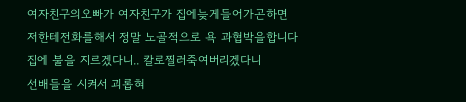여자친구의오빠가 여자친구가 집에늦게들어가곤하면
저한테전화를해서 정말 노골적으로 욕 과협박을합니다
집에 불을 지르겠다니.. 칼로찔러죽여버리겠다니
선배들을 시켜서 괴롭혀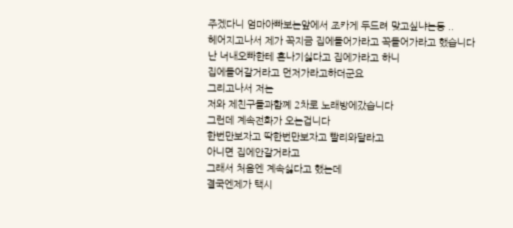주겠다니 엄마아빠보는앞에서 조카게 두드려 맞고싶냐는등 ..
헤어지고나서 제가 꼭지금 집에들어가라고 꼭들어가라고 했습니다
난 너내오빠한테 혼나기싫다고 집에가라고 하니
집에들어갈거라고 먼저가라고하더군요
그리고나서 저는
저와 제친구들과함꼐 2차로 노래방에갔습니다
그런데 계속전화가 오는겁니다
한번만보자고 딱한번만보자고 빨리와달라고
아니면 집에안갈거라고
그래서 처음엔 계속싫다고 했는데
결국엔제가 택시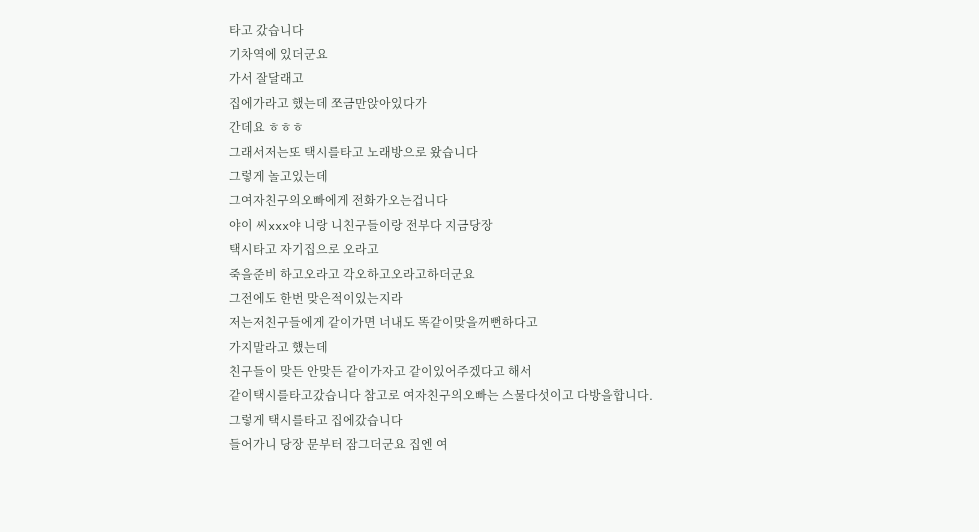타고 갔습니다
기차역에 있더군요
가서 잘달래고
집에가라고 했는데 쪼금만앉아있다가
간데요 ㅎㅎㅎ
그래서저는또 택시를타고 노래방으로 왔습니다
그렇게 놀고있는데
그여자친구의오빠에게 전화가오는겁니다
야이 씨xxx야 니랑 니친구들이랑 전부다 지금당장
택시타고 자기집으로 오라고
죽을준비 하고오라고 각오하고오라고하더군요
그전에도 한번 맞은적이있는지라
저는저친구들에게 같이가면 너내도 똑같이맞을꺼뻔하다고
가지말라고 헀는데
친구들이 맞든 안맞든 같이가자고 같이있어주겠다고 해서
같이택시를타고갔습니다 참고로 여자친구의오빠는 스물다섯이고 다방을합니다.
그렇게 택시를타고 집에갔습니다
들어가니 당장 문부터 잠그더군요 집엔 여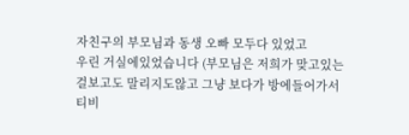자친구의 부모님과 동생 오빠 모두다 있었고
우린 거실에있었습니다 (부모님은 저희가 맞고있는걸보고도 말리지도않고 그냥 보다가 방에들어가서 티비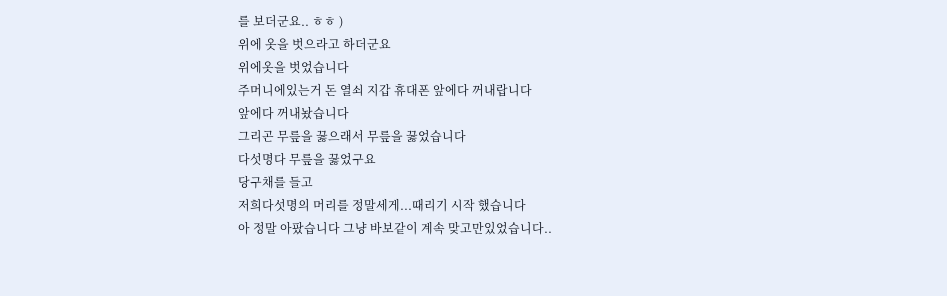를 보더군요.. ㅎㅎ )
위에 옷을 벗으라고 하더군요
위에옷을 벗었습니다
주머니에있는거 돈 열쇠 지갑 휴대폰 앞에다 꺼내랍니다
앞에다 꺼내놨습니다
그리곤 무릎을 꿇으래서 무릎을 꿇었습니다
다섯명다 무릎을 꿇었구요
당구채를 들고
저희다섯명의 머리를 정말세게...때리기 시작 했습니다
아 정말 아팠습니다 그냥 바보같이 계속 맞고만있었습니다..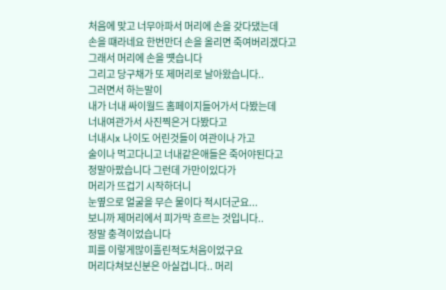처음에 맞고 너무아파서 머리에 손을 갖다댔는데
손을 떄라네요 한번만더 손을 올리면 죽여버리겠다고
그래서 머리에 손을 떗습니다
그리고 당구채가 또 제머리로 날아왔습니다..
그러면서 하는말이
내가 너내 싸이월드 홈페이지들어가서 다봤는데
너내여관가서 사진찍은거 다봤다고
너내시x 나이도 어린것들이 여관이나 가고
술이나 먹고다니고 너내같은애들은 죽어야된다고
정말아팠습니다 그런데 가만이있다가
머리가 뜨겁기 시작하더니
눈옆으로 얼굴을 무슨 물이다 적시더군요...
보니까 제머리에서 피가막 흐르는 것입니다..
정말 충격이었습니다
피를 이렇게많이흘린적도처음이었구요
머리다쳐보신분은 아실겁니다.. 머리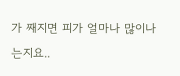가 째지면 피가 얼마나 많이나는지요..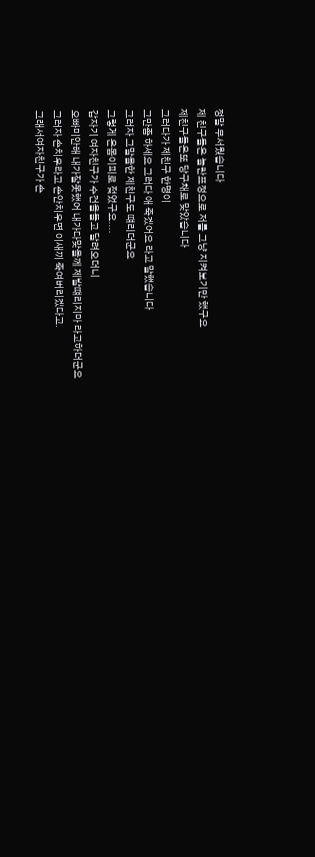정말 무서웠습니다
제 친구들은 놀란표정으로 저를 그냥 지켜보기만 했구요
제친구들은또 당구채로 맞았습니다
그러다가 제친구 한명이
그만좀 하세요 그러다 애 죽겠어요 라고 말했습니다
그러자 그말을한 제친구도 떄리더군요
그렇게 온몸이피로 젖었구요....
갑자기 여자친구가 수건을들고 달려오더니
오빠미안해 내가잘못했어 내가다맞을께 제발떄리지마 라고하더군요
그러자 손치우라고 손안치우면 이새끼 죽여버리겠다고.
그래서여자친구가 손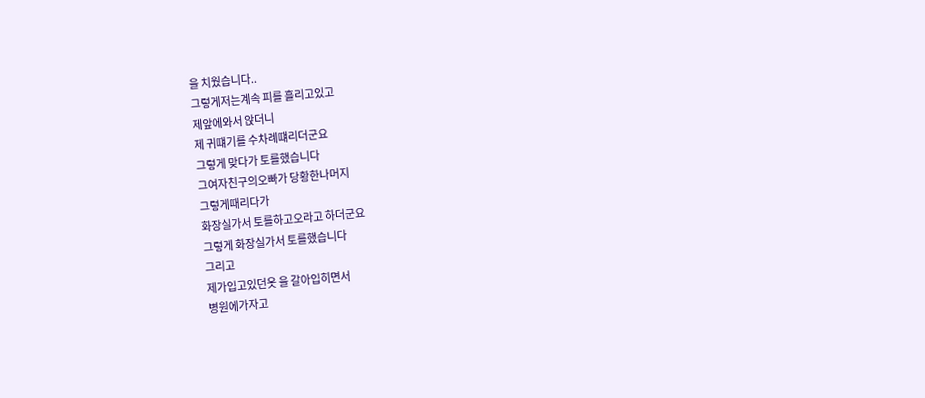을 치웠습니다..
그렇게저는계속 피를 흘리고있고
제앞에와서 앉더니
제 귀떄기를 수차례떄리더군요
그렇게 맞다가 토를했습니다
그여자친구의오빠가 당황한나머지
그렇게때리다가
화장실가서 토를하고오라고 하더군요
그렇게 화장실가서 토를했습니다
그리고
제가입고있던옷 을 갈아입히면서
병원에가자고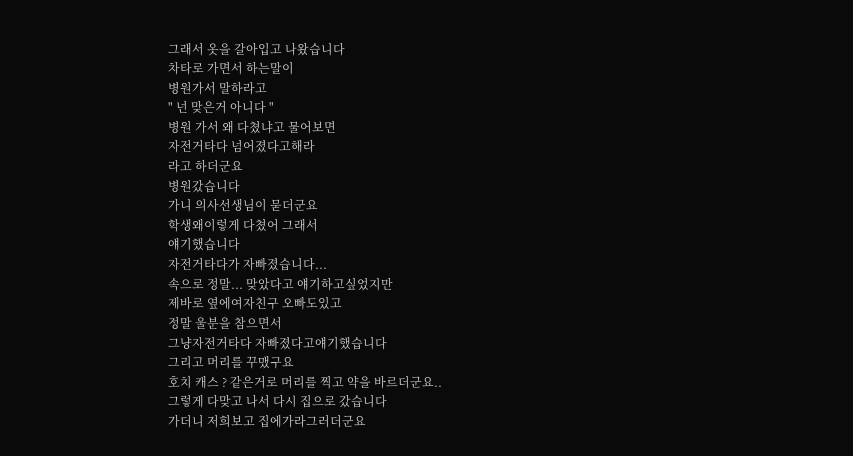그래서 옷을 갈아입고 나왔습니다
차타로 가면서 하는말이
병원가서 말하라고
" 넌 맞은거 아니다 "
병원 가서 왜 다쳤냐고 물어보면
자전거타다 넘어졌다고해라
라고 하더군요
병원갔습니다
가니 의사선생님이 묻더군요
학생왜이렇게 다쳤어 그래서
얘기했습니다
자전거타다가 자빠졌습니다...
속으로 정말... 맞았다고 얘기하고싶었지만
제바로 옆에여자친구 오빠도있고
정말 울분을 참으면서
그냥자전거타다 자빠졌다고얘기했습니다
그리고 머리를 꾸맸구요
호치 캐스 ? 같은거로 머리를 찍고 약을 바르더군요..
그렇게 다맞고 나서 다시 집으로 갔습니다
가더니 저희보고 집에가라그러더군요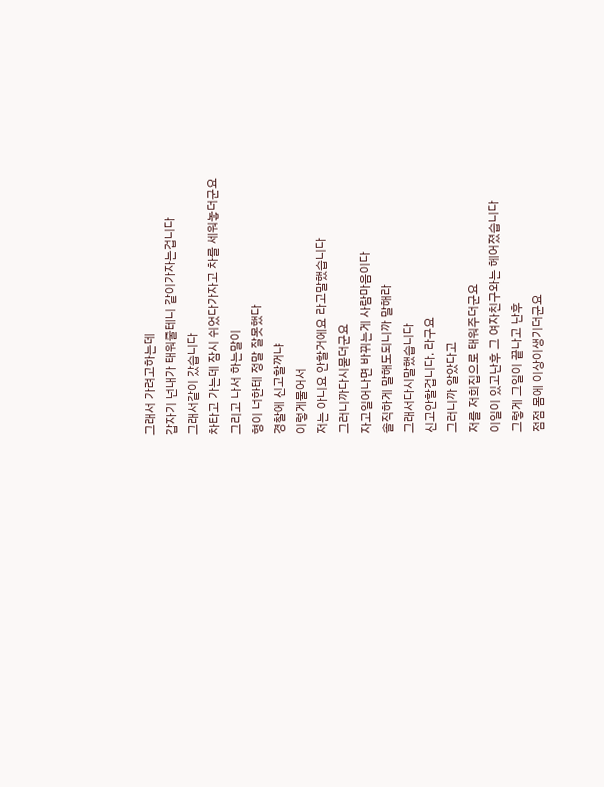그래서 가려고하는데
갑자기 넌내가 태워줄테니 같이가자는겁니다
그래서같이 갔습니다
차타고 가는데 잠시 쉬었다가자고 차를 세워놓더군요
그리고 나서 하는말이
형이 너한테 정말 잘못했다
경찰에 신고할꺼냐
이렇게물어서
저는 아니요 안할거에요 라고말했습니다
그러니까다시묻더군요
자고일어나면 바뀌는게 사람마음이다
솔직하게 말해도되니까 말해라
그래서다시말했습니다
신고안할겁니다. 라구요
그러니까 알았다고
저를 저희집으로 태워주더군요
이일이 있고난후 그 여자친구와는 헤어졌습니다
그렇게 그일이 끝나고 난후
점점 몸에 이상이생기더군요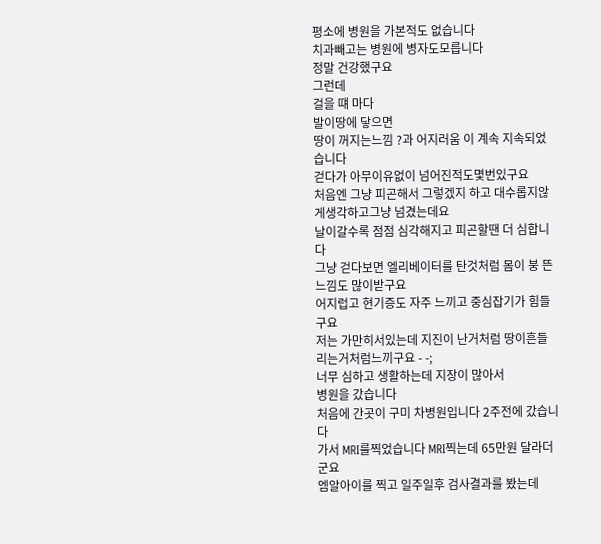평소에 병원을 가본적도 없습니다
치과빼고는 병원에 병자도모릅니다
정말 건강했구요
그런데
걸을 떄 마다
발이땅에 닿으면
땅이 꺼지는느낌 ?과 어지러움 이 계속 지속되었습니다
걷다가 아무이유없이 넘어진적도몇번있구요
처음엔 그냥 피곤해서 그렇겠지 하고 대수롭지않게생각하고그냥 넘겼는데요
날이갈수록 점점 심각해지고 피곤할땐 더 심합니다
그냥 걷다보면 엘리베이터를 탄것처럼 몸이 붕 뜬 느낌도 많이받구요
어지럽고 현기증도 자주 느끼고 중심잡기가 힘들구요
저는 가만히서있는데 지진이 난거처럼 땅이흔들리는거처럼느끼구요 - -;
너무 심하고 생활하는데 지장이 많아서
병원을 갔습니다
처음에 간곳이 구미 차병원입니다 2주전에 갔습니다
가서 MRI를찍었습니다 MRI찍는데 65만원 달라더군요
엠알아이를 찍고 일주일후 검사결과를 봤는데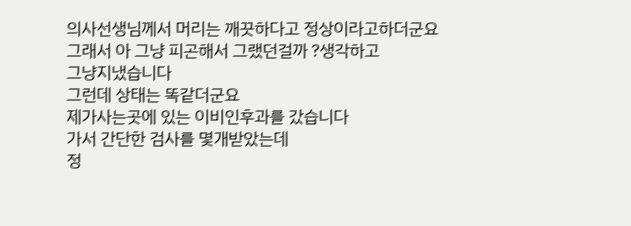의사선생님께서 머리는 깨끗하다고 정상이라고하더군요
그래서 아 그냥 피곤해서 그랬던걸까 ?생각하고
그냥지냈습니다
그런데 상태는 똑같더군요
제가사는곳에 있는 이비인후과를 갔습니다
가서 간단한 검사를 몇개받았는데
정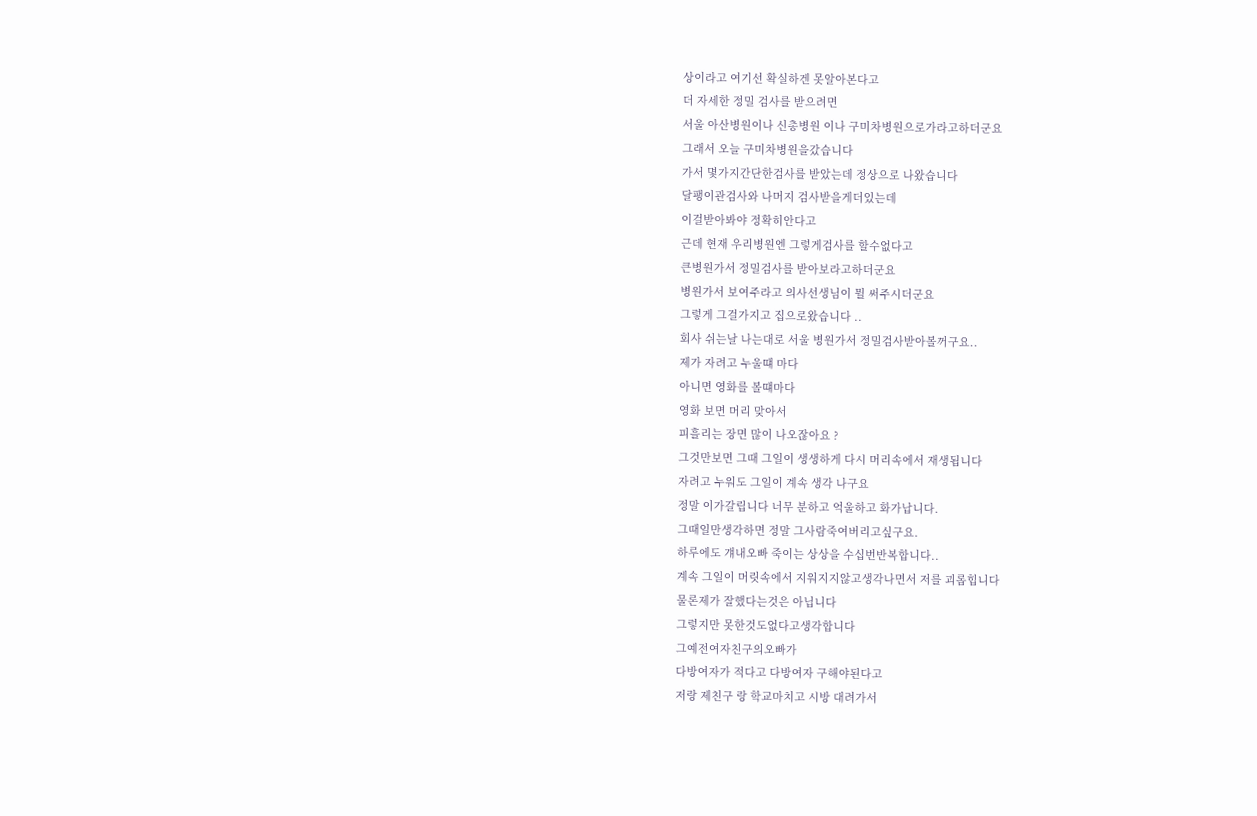상이라고 여기선 확실하겐 못알아본다고
더 자세한 정밀 검사를 받으려면
서울 아산병원이나 신총병원 이나 구미차병원으로가라고하더군요
그래서 오늘 구미차병원을갔습니다
가서 몇가지간단한검사를 받았는데 정상으로 나왔습니다
달팽이관검사와 나머지 검사받을게더있는데
이걸받아봐야 정확히안다고
근데 현재 우리병원엔 그렇게검사를 할수없다고
큰병원가서 정밀검사를 받아보라고하더군요
병원가서 보여주라고 의사선생님이 뭘 써주시더군요
그렇게 그걸가지고 집으로왔습니다 ..
회사 쉬는날 나는대로 서울 병원가서 정밀검사받아볼꺼구요..
제가 자려고 누울떄 마다
아니면 영화를 볼떄마다
영화 보면 머리 맞아서
피흘리는 장면 많이 나오잖아요 ?
그것만보면 그때 그일이 생생하게 다시 머리속에서 재생됩니다
자려고 누워도 그일이 계속 생각 나구요
정말 이가갈립니다 너무 분하고 억울하고 화가납니다.
그때일만생각하면 정말 그사람죽여버리고싶구요.
하루에도 걔내오빠 죽이는 상상을 수십번반복합니다..
계속 그일이 머릿속에서 지워지지않고생각나면서 저를 괴롭힙니다
물론제가 잘했다는것은 아닙니다
그렇지만 못한것도없다고생각합니다
그예전여자친구의오빠가
다방여자가 적다고 다방여자 구해야된다고
저랑 제친구 랑 학교마치고 시방 대려가서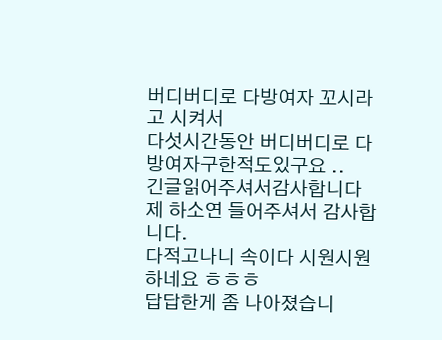버디버디로 다방여자 꼬시라고 시켜서
다섯시간동안 버디버디로 다방여자구한적도있구요 ..
긴글읽어주셔서감사합니다
제 하소연 들어주셔서 감사합니다.
다적고나니 속이다 시원시원하네요 ㅎㅎㅎ
답답한게 좀 나아졌습니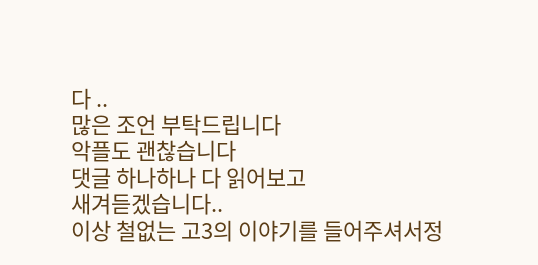다 ..
많은 조언 부탁드립니다
악플도 괜찮습니다
댓글 하나하나 다 읽어보고
새겨듣겠습니다..
이상 철없는 고3의 이야기를 들어주셔서정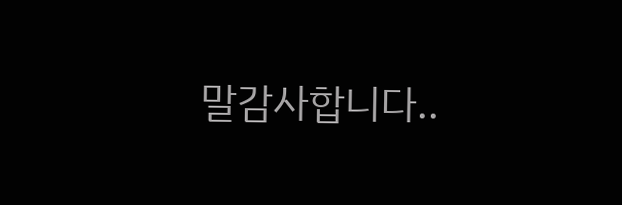말감사합니다..